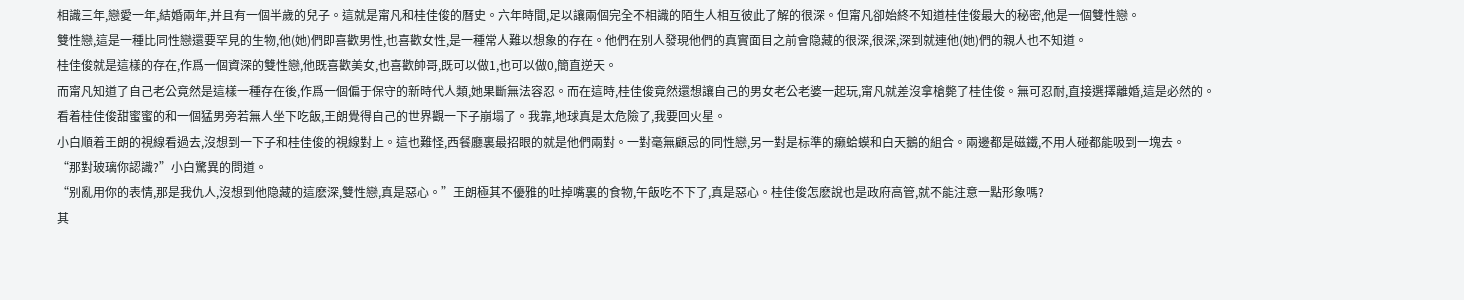相識三年,戀愛一年,結婚兩年,并且有一個半歲的兒子。這就是甯凡和桂佳俊的曆史。六年時間,足以讓兩個完全不相識的陌生人相互彼此了解的很深。但甯凡卻始終不知道桂佳俊最大的秘密,他是一個雙性戀。
雙性戀,這是一種比同性戀還要罕見的生物,他(她)們即喜歡男性,也喜歡女性,是一種常人難以想象的存在。他們在别人發現他們的真實面目之前會隐藏的很深,很深,深到就連他(她)們的親人也不知道。
桂佳俊就是這樣的存在,作爲一個資深的雙性戀,他既喜歡美女,也喜歡帥哥,既可以做1,也可以做0,簡直逆天。
而甯凡知道了自己老公竟然是這樣一種存在後,作爲一個偏于保守的新時代人類,她果斷無法容忍。而在這時,桂佳俊竟然還想讓自己的男女老公老婆一起玩,甯凡就差沒拿槍斃了桂佳俊。無可忍耐,直接選擇離婚,這是必然的。
看着桂佳俊甜蜜蜜的和一個猛男旁若無人坐下吃飯,王朗覺得自己的世界觀一下子崩塌了。我靠,地球真是太危險了,我要回火星。
小白順着王朗的視線看過去,沒想到一下子和桂佳俊的視線對上。這也難怪,西餐廳裏最招眼的就是他們兩對。一對毫無顧忌的同性戀,另一對是标準的癞蛤蟆和白天鵝的組合。兩邊都是磁鐵,不用人碰都能吸到一塊去。
“那對玻璃你認識?”小白驚異的問道。
“别亂用你的表情,那是我仇人,沒想到他隐藏的這麽深,雙性戀,真是惡心。”王朗極其不優雅的吐掉嘴裏的食物,午飯吃不下了,真是惡心。桂佳俊怎麽說也是政府高管,就不能注意一點形象嗎?
其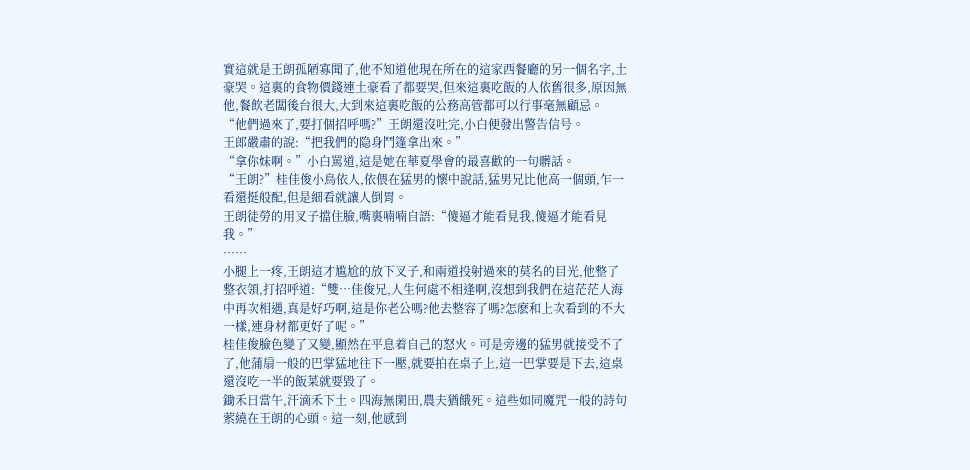實這就是王朗孤陋寡聞了,他不知道他現在所在的這家西餐廳的另一個名字,土豪哭。這裏的食物價錢連土豪看了都要哭,但來這裏吃飯的人依舊很多,原因無他,餐飲老闆後台很大,大到來這裏吃飯的公務高管都可以行事毫無顧忌。
“他們過來了,要打個招呼嗎?”王朗還沒吐完,小白便發出警告信号。
王郎嚴肅的說:“把我們的隐身鬥篷拿出來。”
“拿你妹啊。”小白罵道,這是她在華夏學會的最喜歡的一句髒話。
“王朗?”桂佳俊小鳥依人,依偎在猛男的懷中說話,猛男兄比他高一個頭,乍一看還挺般配,但是細看就讓人倒胃。
王朗徒勞的用叉子擋住臉,嘴裏喃喃自語:“傻逼才能看見我,傻逼才能看見我。”
……
小腿上一疼,王朗這才尴尬的放下叉子,和兩道投射過來的莫名的目光,他整了整衣領,打招呼道:“雙…佳俊兄,人生何處不相逢啊,沒想到我們在這茫茫人海中再次相遇,真是好巧啊,這是你老公嗎?他去整容了嗎?怎麽和上次看到的不大一樣,連身材都更好了呢。”
桂佳俊臉色變了又變,顯然在平息着自己的怒火。可是旁邊的猛男就接受不了了,他蒲扇一般的巴掌猛地往下一壓,就要拍在桌子上,這一巴掌要是下去,這桌還沒吃一半的飯菜就要毀了。
鋤禾日當午,汗滴禾下土。四海無閑田,農夫猶餓死。這些如同魔咒一般的詩句萦繞在王朗的心頭。這一刻,他感到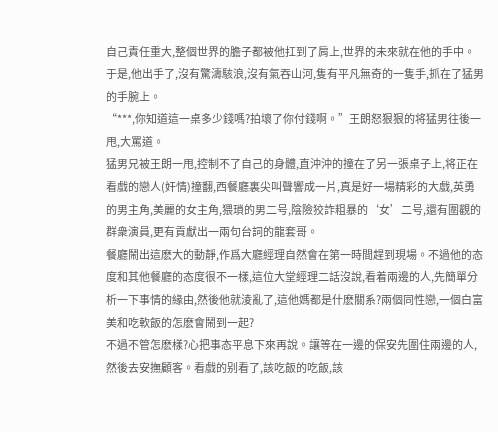自己責任重大,整個世界的膽子都被他扛到了肩上,世界的未來就在他的手中。于是,他出手了,沒有驚濤駭浪,沒有氣吞山河,隻有平凡無奇的一隻手,抓在了猛男的手腕上。
“***,你知道這一桌多少錢嗎?拍壞了你付錢啊。”王朗怒狠狠的将猛男往後一甩,大罵道。
猛男兄被王朗一甩,控制不了自己的身體,直沖沖的撞在了另一張桌子上,将正在看戲的戀人(奸情)撞翻,西餐廳裏尖叫聲響成一片,真是好一場精彩的大戲,英勇的男主角,美麗的女主角,猥瑣的男二号,陰險狡詐粗暴的‘女’二号,還有圍觀的群衆演員,更有貢獻出一兩句台詞的龍套哥。
餐廳鬧出這麽大的動靜,作爲大廳經理自然會在第一時間趕到現場。不過他的态度和其他餐廳的态度很不一樣,這位大堂經理二話沒說,看着兩邊的人,先簡單分析一下事情的緣由,然後他就淩亂了,這他媽都是什麽關系?兩個同性戀,一個白富美和吃軟飯的怎麽會鬧到一起?
不過不管怎麽樣?心把事态平息下來再說。讓等在一邊的保安先圍住兩邊的人,然後去安撫顧客。看戲的别看了,該吃飯的吃飯,該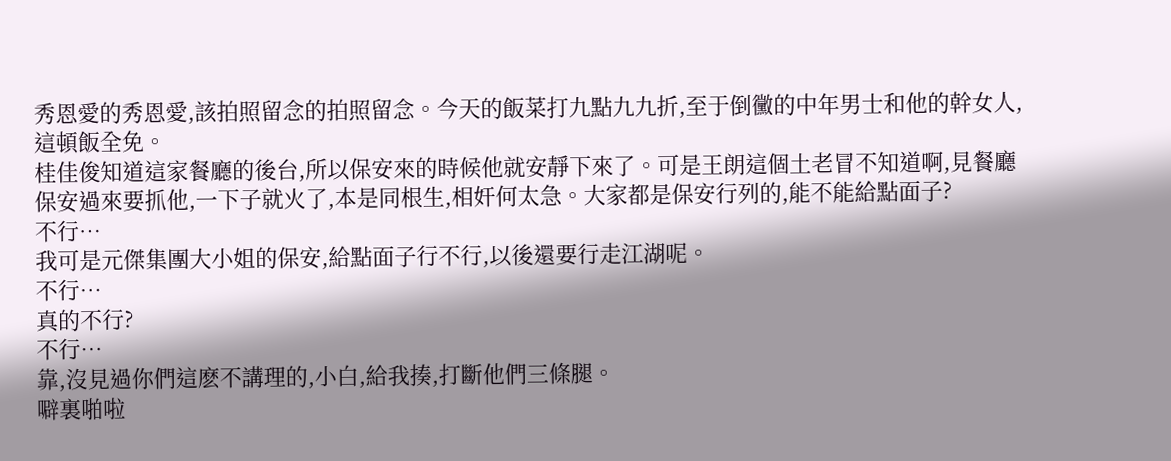秀恩愛的秀恩愛,該拍照留念的拍照留念。今天的飯菜打九點九九折,至于倒黴的中年男士和他的幹女人,這頓飯全免。
桂佳俊知道這家餐廳的後台,所以保安來的時候他就安靜下來了。可是王朗這個土老冒不知道啊,見餐廳保安過來要抓他,一下子就火了,本是同根生,相奸何太急。大家都是保安行列的,能不能給點面子?
不行…
我可是元傑集團大小姐的保安,給點面子行不行,以後還要行走江湖呢。
不行…
真的不行?
不行…
靠,沒見過你們這麽不講理的,小白,給我揍,打斷他們三條腿。
噼裏啪啦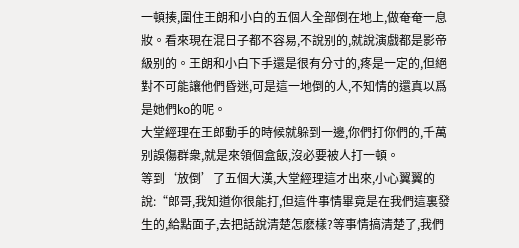一頓揍,圍住王朗和小白的五個人全部倒在地上,做奄奄一息妝。看來現在混日子都不容易,不說别的,就說演戲都是影帝級别的。王朗和小白下手還是很有分寸的,疼是一定的,但絕對不可能讓他們昏迷,可是這一地倒的人,不知情的還真以爲是她們ko的呢。
大堂經理在王郎動手的時候就躲到一邊,你們打你們的,千萬别誤傷群衆,就是來領個盒飯,沒必要被人打一頓。
等到‘放倒’了五個大漢,大堂經理這才出來,小心翼翼的說:“郎哥,我知道你很能打,但這件事情畢竟是在我們這裏發生的,給點面子,去把話說清楚怎麽樣?等事情搞清楚了,我們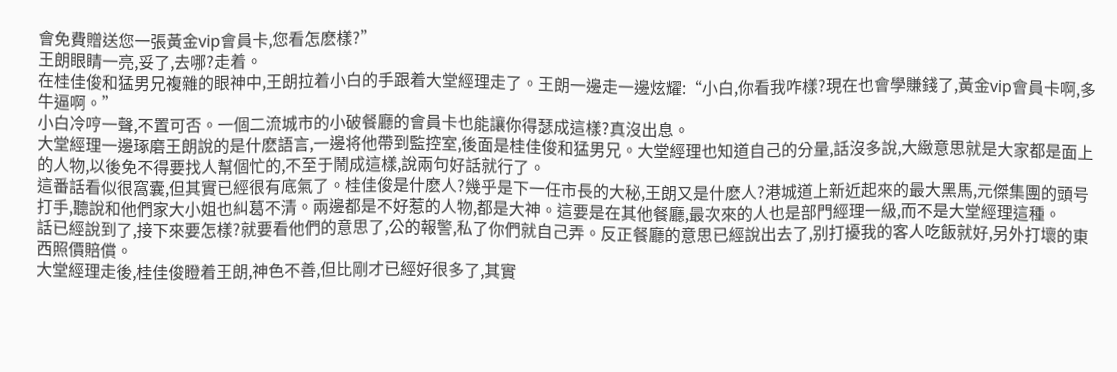會免費贈送您一張黃金vip會員卡,您看怎麽樣?”
王朗眼睛一亮,妥了,去哪?走着。
在桂佳俊和猛男兄複雜的眼神中,王朗拉着小白的手跟着大堂經理走了。王朗一邊走一邊炫耀:“小白,你看我咋樣?現在也會學賺錢了,黃金vip會員卡啊,多牛逼啊。”
小白冷哼一聲,不置可否。一個二流城市的小破餐廳的會員卡也能讓你得瑟成這樣?真沒出息。
大堂經理一邊琢磨王朗說的是什麽語言,一邊将他帶到監控室,後面是桂佳俊和猛男兄。大堂經理也知道自己的分量,話沒多說,大緻意思就是大家都是面上的人物,以後免不得要找人幫個忙的,不至于鬧成這樣,說兩句好話就行了。
這番話看似很窩囊,但其實已經很有底氣了。桂佳俊是什麽人?幾乎是下一任市長的大秘,王朗又是什麽人?港城道上新近起來的最大黑馬,元傑集團的頭号打手,聽說和他們家大小姐也糾葛不清。兩邊都是不好惹的人物,都是大神。這要是在其他餐廳,最次來的人也是部門經理一級,而不是大堂經理這種。
話已經說到了,接下來要怎樣?就要看他們的意思了,公的報警,私了你們就自己弄。反正餐廳的意思已經說出去了,别打擾我的客人吃飯就好,另外打壞的東西照價賠償。
大堂經理走後,桂佳俊瞪着王朗,神色不善,但比剛才已經好很多了,其實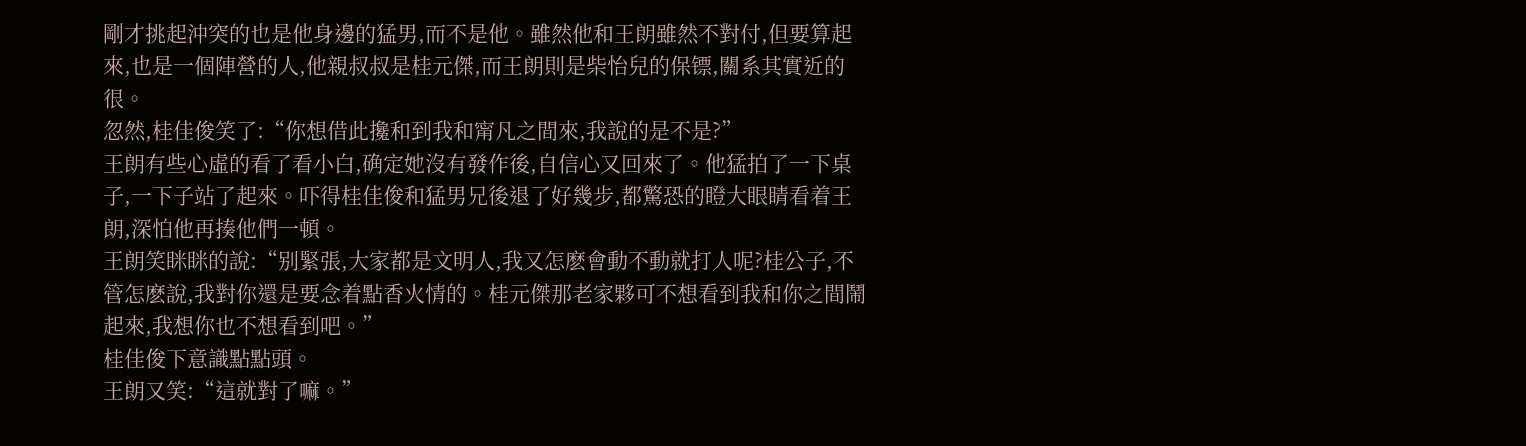剛才挑起沖突的也是他身邊的猛男,而不是他。雖然他和王朗雖然不對付,但要算起來,也是一個陣營的人,他親叔叔是桂元傑,而王朗則是柴怡兒的保镖,關系其實近的很。
忽然,桂佳俊笑了:“你想借此攙和到我和甯凡之間來,我說的是不是?”
王朗有些心虛的看了看小白,确定她沒有發作後,自信心又回來了。他猛拍了一下桌子,一下子站了起來。吓得桂佳俊和猛男兄後退了好幾步,都驚恐的瞪大眼睛看着王朗,深怕他再揍他們一頓。
王朗笑眯眯的說:“别緊張,大家都是文明人,我又怎麽會動不動就打人呢?桂公子,不管怎麽說,我對你還是要念着點香火情的。桂元傑那老家夥可不想看到我和你之間鬧起來,我想你也不想看到吧。”
桂佳俊下意識點點頭。
王朗又笑:“這就對了嘛。”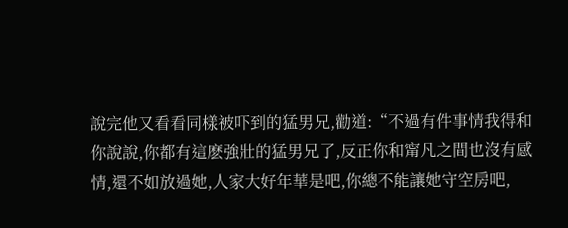說完他又看看同樣被吓到的猛男兄,勸道:“不過有件事情我得和你說說,你都有這麽強壯的猛男兄了,反正你和甯凡之間也沒有感情,還不如放過她,人家大好年華是吧,你總不能讓她守空房吧,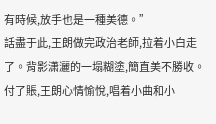有時候,放手也是一種美德。”
話盡于此,王朗做完政治老師,拉着小白走了。背影潇灑的一塌糊塗,簡直美不勝收。
付了賬,王朗心情愉悅,唱着小曲和小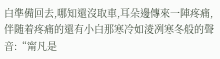白準備回去,哪知還沒取車,耳朵邊傳來一陣疼痛,伴随着疼痛的還有小白那寒冷如淩冽寒冬般的聲音:“甯凡是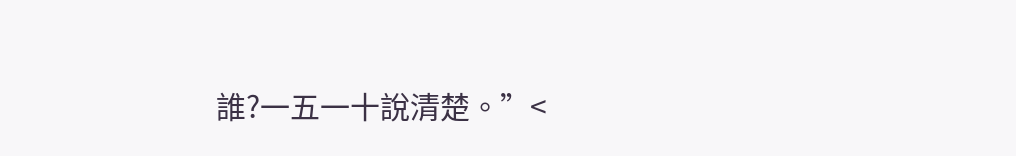誰?一五一十說清楚。”<